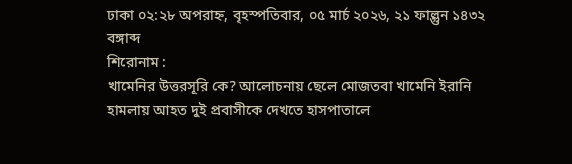ঢাকা ০২:২৮ অপরাহ্ন, বৃহস্পতিবার, ০৫ মার্চ ২০২৬, ২১ ফাল্গুন ১৪৩২ বঙ্গাব্দ
শিরোনাম :
খামেনির উত্তরসূরি কে? আলোচনায় ছেলে মোজতবা খামেনি ইরানি হামলায় আহত দুই প্রবাসীকে দেখতে হাসপাতালে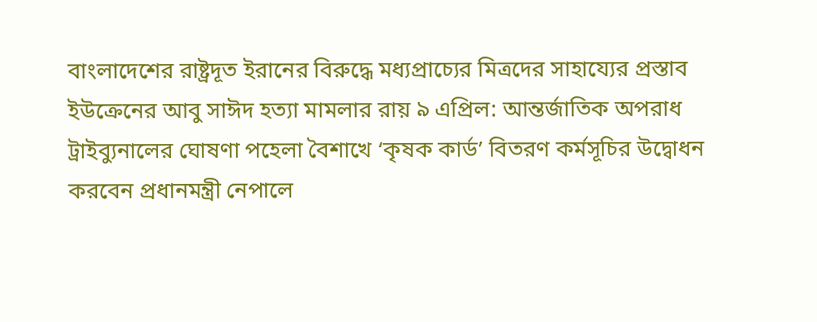বাংলাদেশের রাষ্ট্রদূত ইরানের বিরুদ্ধে মধ্যপ্রাচ্যের মিত্রদের সাহায্যের প্রস্তাব ইউক্রেনের আবু সাঈদ হত্যা মামলার রায় ৯ এপ্রিল: আন্তর্জাতিক অপরাধ ট্রাইব্যুনালের ঘোষণা পহেলা বৈশাখে ‘কৃষক কার্ড’ বিতরণ কর্মসূচির উদ্বোধন করবেন প্রধানমন্ত্রী নেপালে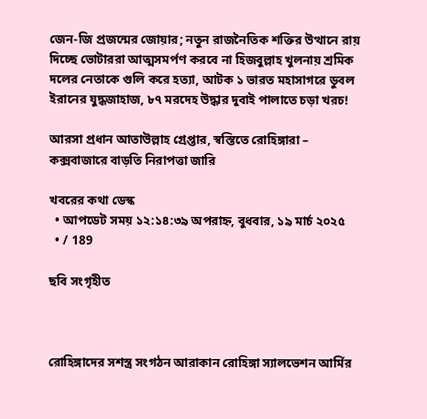জেন-জি প্রজন্মের জোয়ার; নতুন রাজনৈতিক শক্তির উত্থানে রায় দিচ্ছে ভোটাররা আত্মসমর্পণ করবে না হিজবুল্লাহ খুলনায় শ্রমিক দলের নেতাকে গুলি করে হত্যা, আটক ১ ভারত মহাসাগরে ডুবল ইরানের যুদ্ধজাহাজ, ৮৭ মরদেহ উদ্ধার দুবাই পালাতে চড়া খরচ!

আরসা প্রধান আতাউল্লাহ গ্রেপ্তার, স্বস্তিতে রোহিঙ্গারা – কক্সবাজারে বাড়তি নিরাপত্তা জারি

খবরের কথা ডেস্ক
  • আপডেট সময় ১২:১৪:৩৯ অপরাহ্ন, বুধবার, ১৯ মার্চ ২০২৫
  • / 189

ছবি সংগৃহীত



রোহিঙ্গাদের সশস্ত্র সংগঠন আরাকান রোহিঙ্গা স্যালভেশন আর্মির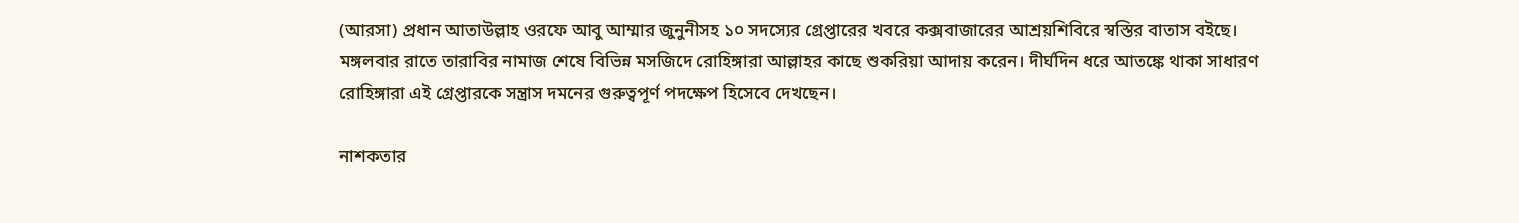(আরসা) প্রধান আতাউল্লাহ ওরফে আবু আম্মার জুনুনীসহ ১০ সদস্যের গ্রেপ্তারের খবরে কক্সবাজারের আশ্রয়শিবিরে স্বস্তির বাতাস বইছে। মঙ্গলবার রাতে তারাবির নামাজ শেষে বিভিন্ন মসজিদে রোহিঙ্গারা আল্লাহর কাছে শুকরিয়া আদায় করেন। দীর্ঘদিন ধরে আতঙ্কে থাকা সাধারণ রোহিঙ্গারা এই গ্রেপ্তারকে সন্ত্রাস দমনের গুরুত্বপূর্ণ পদক্ষেপ হিসেবে দেখছেন।

নাশকতার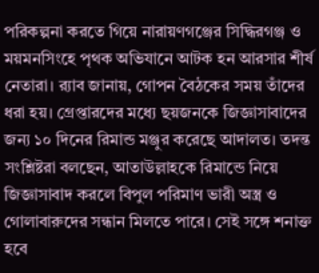পরিকল্পনা করতে গিয়ে নারায়ণগঞ্জের সিদ্ধিরগঞ্জ ও ময়মনসিংহে পৃথক অভিযানে আটক হন আরসার শীর্ষ নেতারা। র‍্যাব জানায়, গোপন বৈঠকের সময় তাঁদের ধরা হয়। গ্রেপ্তারদের মধ্যে ছয়জনকে জিজ্ঞাসাবাদের জন্য ১০ দিনের রিমান্ড মঞ্জুর করেছে আদালত। তদন্ত সংশ্লিষ্টরা বলছেন, আতাউল্লাহকে রিমান্ডে নিয়ে জিজ্ঞাসাবাদ করলে বিপুল পরিমাণ ভারী অস্ত্র ও গোলাবারুদের সন্ধান মিলতে পারে। সেই সঙ্গে শনাক্ত হবে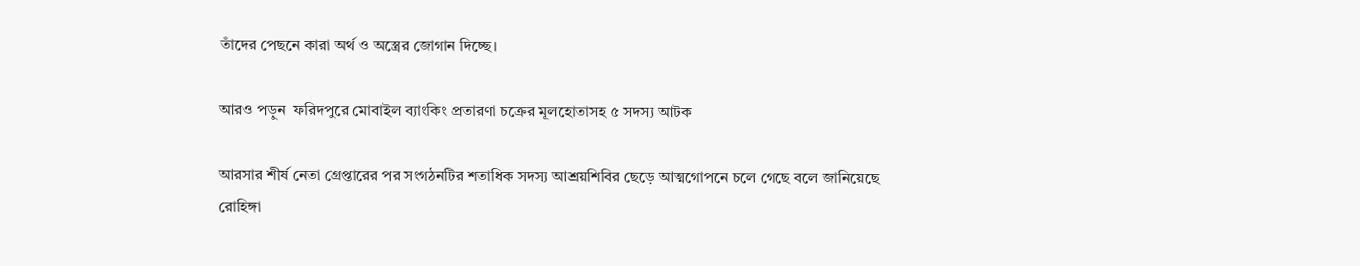তাঁদের পেছনে কারা অর্থ ও অস্ত্রের জোগান দিচ্ছে।

আরও পড়ুন  ফরিদপুরে মোবাইল ব্যাংকিং প্রতারণা চক্রের মূলহোতাসহ ৫ সদস্য আটক

আরসার শীর্ষ নেতা গ্রেপ্তারের পর সংগঠনটির শতাধিক সদস্য আশ্রয়শিবির ছেড়ে আত্মগোপনে চলে গেছে বলে জানিয়েছে রোহিঙ্গা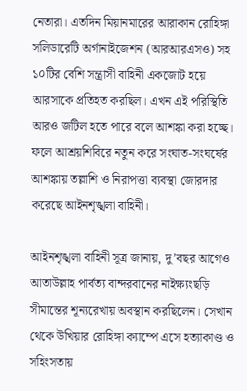নেতারা। এতদিন মিয়ানমারের আরাকান রোহিঙ্গা সলিডারেটি অর্গানাইজেশন (আরআরএসও) সহ ১০টির বেশি সন্ত্রাসী বাহিনী একজোট হয়ে আরসাকে প্রতিহত করছিল। এখন এই পরিস্থিতি আরও জটিল হতে পারে বলে আশঙ্কা করা হচ্ছে। ফলে আশ্রয়শিবিরে নতুন করে সংঘাত-সংঘর্ষের আশঙ্কায় তল্লাশি ও নিরাপত্তা ব্যবস্থা জোরদার করেছে আইনশৃঙ্খলা বাহিনী।

আইনশৃঙ্খলা বাহিনী সূত্র জানায়, দু’বছর আগেও আতাউল্লাহ পার্বত্য বান্দরবানের নাইক্ষ্যংছড়ি সীমান্তের শূন্যরেখায় অবস্থান করছিলেন। সেখান থেকে উখিয়ার রোহিঙ্গা ক্যাম্পে এসে হত্যাকাণ্ড ও সহিংসতায়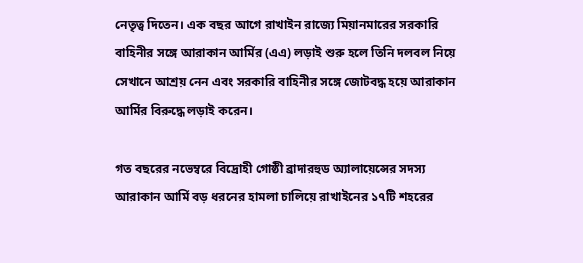নেতৃত্ব দিতেন। এক বছর আগে রাখাইন রাজ্যে মিয়ানমারের সরকারি বাহিনীর সঙ্গে আরাকান আর্মির (এএ) লড়াই শুরু হলে তিনি দলবল নিয়ে সেখানে আশ্রয় নেন এবং সরকারি বাহিনীর সঙ্গে জোটবদ্ধ হয়ে আরাকান আর্মির বিরুদ্ধে লড়াই করেন।

গত বছরের নভেম্বরে বিদ্রোহী গোষ্ঠী ব্রাদারহুড অ্যালায়েন্সের সদস্য আরাকান আর্মি বড় ধরনের হামলা চালিয়ে রাখাইনের ১৭টি শহরের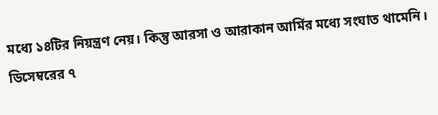মধ্যে ১৪টির নিয়ন্ত্রণ নেয়। কিন্তু আরসা ও আরাকান আর্মির মধ্যে সংঘাত থামেনি। ডিসেম্বরের ৭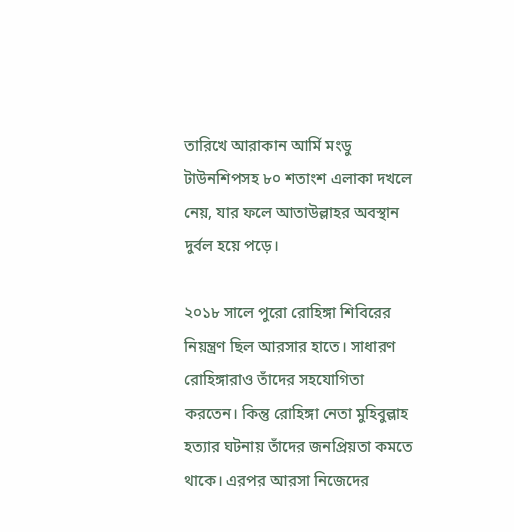তারিখে আরাকান আর্মি মংডু টাউনশিপসহ ৮০ শতাংশ এলাকা দখলে নেয়, যার ফলে আতাউল্লাহর অবস্থান দুর্বল হয়ে পড়ে।

২০১৮ সালে পুরো রোহিঙ্গা শিবিরের নিয়ন্ত্রণ ছিল আরসার হাতে। সাধারণ রোহিঙ্গারাও তাঁদের সহযোগিতা করতেন। কিন্তু রোহিঙ্গা নেতা মুহিবুল্লাহ হত্যার ঘটনায় তাঁদের জনপ্রিয়তা কমতে থাকে। এরপর আরসা নিজেদের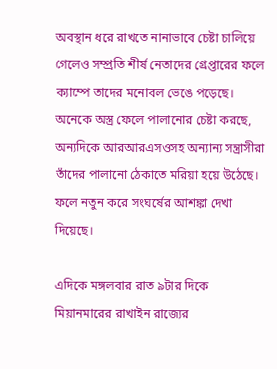অবস্থান ধরে রাখতে নানাভাবে চেষ্টা চালিয়ে গেলেও সম্প্রতি শীর্ষ নেতাদের গ্রেপ্তারের ফলে ক্যাম্পে তাদের মনোবল ভেঙে পড়েছে। অনেকে অস্ত্র ফেলে পালানোর চেষ্টা করছে, অন্যদিকে আরআরএসওসহ অন্যান্য সন্ত্রাসীরা তাঁদের পালানো ঠেকাতে মরিয়া হয়ে উঠেছে। ফলে নতুন করে সংঘর্ষের আশঙ্কা দেখা দিয়েছে।

এদিকে মঙ্গলবার রাত ৯টার দিকে মিয়ানমারের রাখাইন রাজ্যের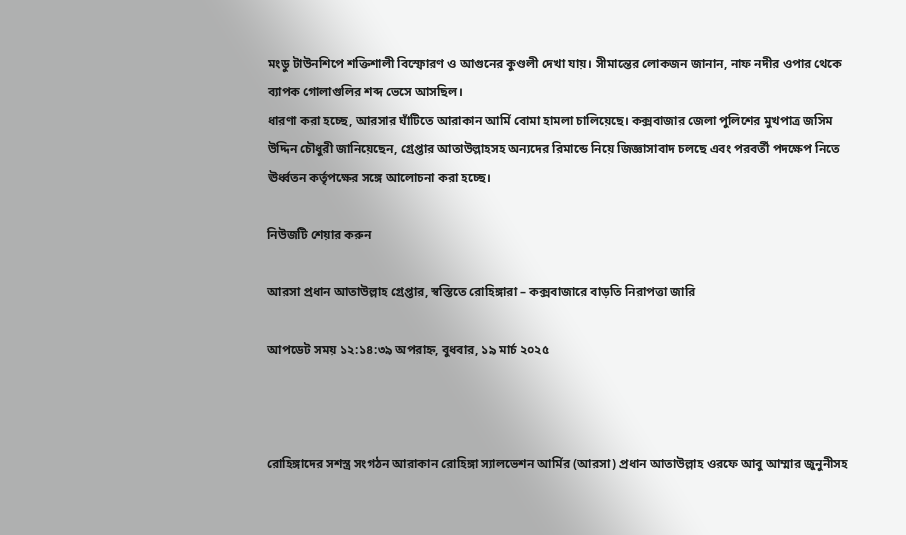মংডু টাউনশিপে শক্তিশালী বিস্ফোরণ ও আগুনের কুণ্ডলী দেখা যায়। সীমান্তের লোকজন জানান, নাফ নদীর ওপার থেকে ব্যাপক গোলাগুলির শব্দ ভেসে আসছিল।
ধারণা করা হচ্ছে, আরসার ঘাঁটিতে আরাকান আর্মি বোমা হামলা চালিয়েছে। কক্সবাজার জেলা পুলিশের মুখপাত্র জসিম উদ্দিন চৌধুরী জানিয়েছেন, গ্রেপ্তার আতাউল্লাহসহ অন্যদের রিমান্ডে নিয়ে জিজ্ঞাসাবাদ চলছে এবং পরবর্তী পদক্ষেপ নিতে ঊর্ধ্বতন কর্তৃপক্ষের সঙ্গে আলোচনা করা হচ্ছে।

নিউজটি শেয়ার করুন

আরসা প্রধান আতাউল্লাহ গ্রেপ্তার, স্বস্তিতে রোহিঙ্গারা – কক্সবাজারে বাড়তি নিরাপত্তা জারি

আপডেট সময় ১২:১৪:৩৯ অপরাহ্ন, বুধবার, ১৯ মার্চ ২০২৫



রোহিঙ্গাদের সশস্ত্র সংগঠন আরাকান রোহিঙ্গা স্যালভেশন আর্মির (আরসা) প্রধান আতাউল্লাহ ওরফে আবু আম্মার জুনুনীসহ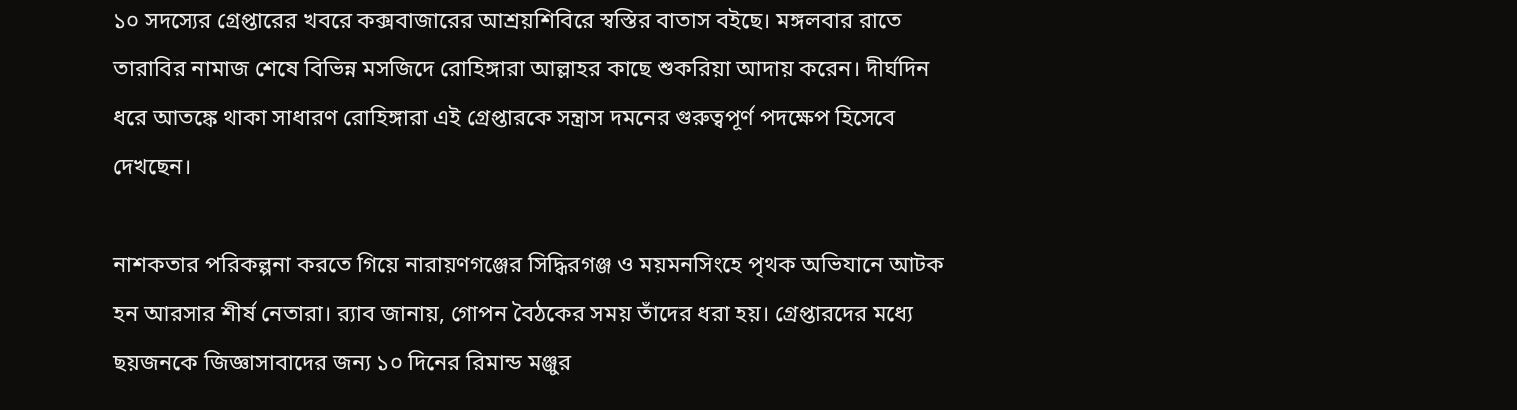১০ সদস্যের গ্রেপ্তারের খবরে কক্সবাজারের আশ্রয়শিবিরে স্বস্তির বাতাস বইছে। মঙ্গলবার রাতে তারাবির নামাজ শেষে বিভিন্ন মসজিদে রোহিঙ্গারা আল্লাহর কাছে শুকরিয়া আদায় করেন। দীর্ঘদিন ধরে আতঙ্কে থাকা সাধারণ রোহিঙ্গারা এই গ্রেপ্তারকে সন্ত্রাস দমনের গুরুত্বপূর্ণ পদক্ষেপ হিসেবে দেখছেন।

নাশকতার পরিকল্পনা করতে গিয়ে নারায়ণগঞ্জের সিদ্ধিরগঞ্জ ও ময়মনসিংহে পৃথক অভিযানে আটক হন আরসার শীর্ষ নেতারা। র‍্যাব জানায়, গোপন বৈঠকের সময় তাঁদের ধরা হয়। গ্রেপ্তারদের মধ্যে ছয়জনকে জিজ্ঞাসাবাদের জন্য ১০ দিনের রিমান্ড মঞ্জুর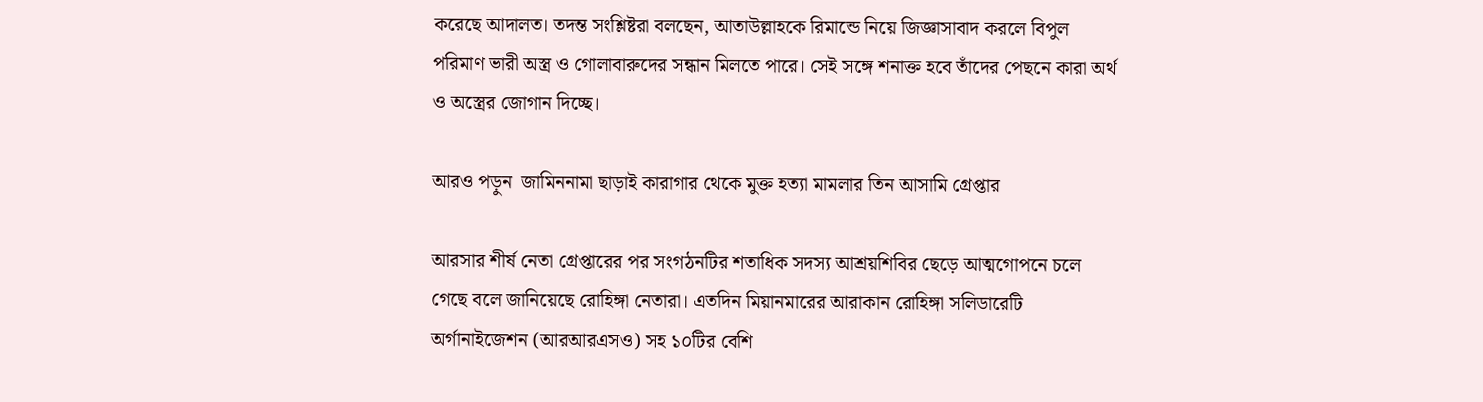করেছে আদালত। তদন্ত সংশ্লিষ্টরা বলছেন, আতাউল্লাহকে রিমান্ডে নিয়ে জিজ্ঞাসাবাদ করলে বিপুল পরিমাণ ভারী অস্ত্র ও গোলাবারুদের সন্ধান মিলতে পারে। সেই সঙ্গে শনাক্ত হবে তাঁদের পেছনে কারা অর্থ ও অস্ত্রের জোগান দিচ্ছে।

আরও পড়ুন  জামিননামা ছাড়াই কারাগার থেকে মুক্ত হত্যা মামলার তিন আসামি গ্রেপ্তার

আরসার শীর্ষ নেতা গ্রেপ্তারের পর সংগঠনটির শতাধিক সদস্য আশ্রয়শিবির ছেড়ে আত্মগোপনে চলে গেছে বলে জানিয়েছে রোহিঙ্গা নেতারা। এতদিন মিয়ানমারের আরাকান রোহিঙ্গা সলিডারেটি অর্গানাইজেশন (আরআরএসও) সহ ১০টির বেশি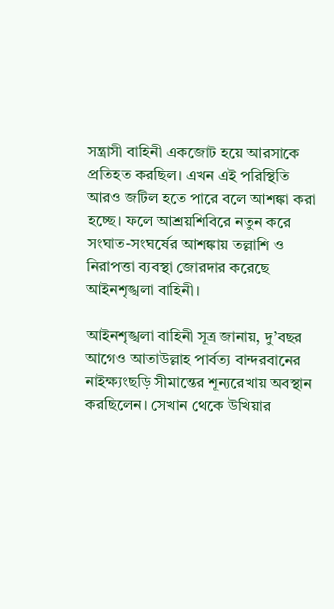সন্ত্রাসী বাহিনী একজোট হয়ে আরসাকে প্রতিহত করছিল। এখন এই পরিস্থিতি আরও জটিল হতে পারে বলে আশঙ্কা করা হচ্ছে। ফলে আশ্রয়শিবিরে নতুন করে সংঘাত-সংঘর্ষের আশঙ্কায় তল্লাশি ও নিরাপত্তা ব্যবস্থা জোরদার করেছে আইনশৃঙ্খলা বাহিনী।

আইনশৃঙ্খলা বাহিনী সূত্র জানায়, দু’বছর আগেও আতাউল্লাহ পার্বত্য বান্দরবানের নাইক্ষ্যংছড়ি সীমান্তের শূন্যরেখায় অবস্থান করছিলেন। সেখান থেকে উখিয়ার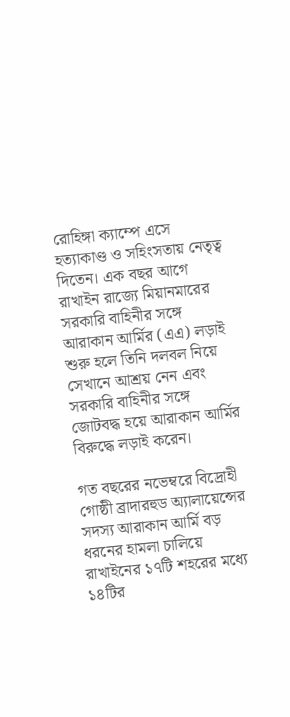রোহিঙ্গা ক্যাম্পে এসে হত্যাকাণ্ড ও সহিংসতায় নেতৃত্ব দিতেন। এক বছর আগে রাখাইন রাজ্যে মিয়ানমারের সরকারি বাহিনীর সঙ্গে আরাকান আর্মির (এএ) লড়াই শুরু হলে তিনি দলবল নিয়ে সেখানে আশ্রয় নেন এবং সরকারি বাহিনীর সঙ্গে জোটবদ্ধ হয়ে আরাকান আর্মির বিরুদ্ধে লড়াই করেন।

গত বছরের নভেম্বরে বিদ্রোহী গোষ্ঠী ব্রাদারহুড অ্যালায়েন্সের সদস্য আরাকান আর্মি বড় ধরনের হামলা চালিয়ে রাখাইনের ১৭টি শহরের মধ্যে ১৪টির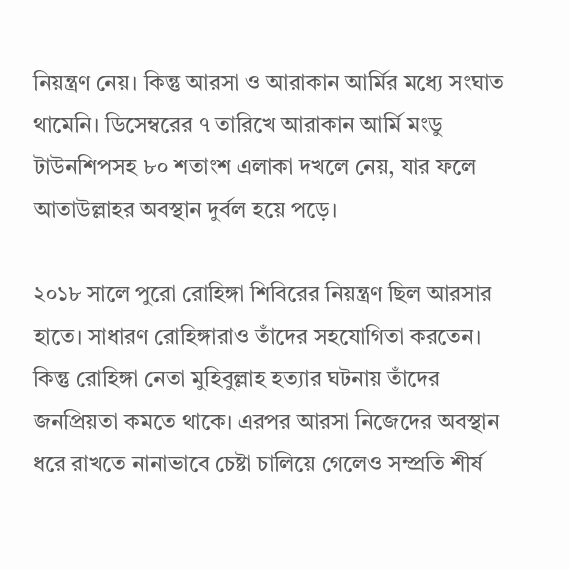নিয়ন্ত্রণ নেয়। কিন্তু আরসা ও আরাকান আর্মির মধ্যে সংঘাত থামেনি। ডিসেম্বরের ৭ তারিখে আরাকান আর্মি মংডু টাউনশিপসহ ৮০ শতাংশ এলাকা দখলে নেয়, যার ফলে আতাউল্লাহর অবস্থান দুর্বল হয়ে পড়ে।

২০১৮ সালে পুরো রোহিঙ্গা শিবিরের নিয়ন্ত্রণ ছিল আরসার হাতে। সাধারণ রোহিঙ্গারাও তাঁদের সহযোগিতা করতেন। কিন্তু রোহিঙ্গা নেতা মুহিবুল্লাহ হত্যার ঘটনায় তাঁদের জনপ্রিয়তা কমতে থাকে। এরপর আরসা নিজেদের অবস্থান ধরে রাখতে নানাভাবে চেষ্টা চালিয়ে গেলেও সম্প্রতি শীর্ষ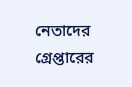নেতাদের গ্রেপ্তারের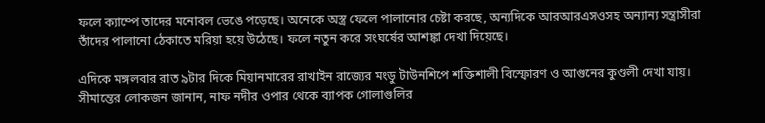ফলে ক্যাম্পে তাদের মনোবল ভেঙে পড়েছে। অনেকে অস্ত্র ফেলে পালানোর চেষ্টা করছে, অন্যদিকে আরআরএসওসহ অন্যান্য সন্ত্রাসীরা তাঁদের পালানো ঠেকাতে মরিয়া হয়ে উঠেছে। ফলে নতুন করে সংঘর্ষের আশঙ্কা দেখা দিয়েছে।

এদিকে মঙ্গলবার রাত ৯টার দিকে মিয়ানমারের রাখাইন রাজ্যের মংডু টাউনশিপে শক্তিশালী বিস্ফোরণ ও আগুনের কুণ্ডলী দেখা যায়। সীমান্তের লোকজন জানান, নাফ নদীর ওপার থেকে ব্যাপক গোলাগুলির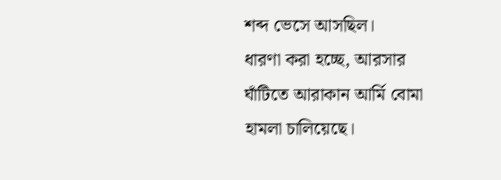শব্দ ভেসে আসছিল।
ধারণা করা হচ্ছে, আরসার ঘাঁটিতে আরাকান আর্মি বোমা হামলা চালিয়েছে।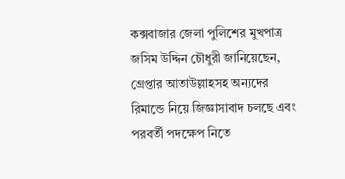কক্সবাজার জেলা পুলিশের মুখপাত্র জসিম উদ্দিন চৌধুরী জানিয়েছেন, গ্রেপ্তার আতাউল্লাহসহ অন্যদের রিমান্ডে নিয়ে জিজ্ঞাসাবাদ চলছে এবং পরবর্তী পদক্ষেপ নিতে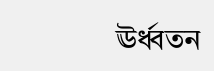ঊর্ধ্বতন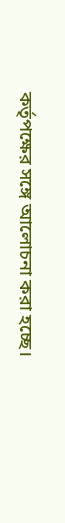কর্তৃপক্ষের সঙ্গে আলোচনা করা হচ্ছে।